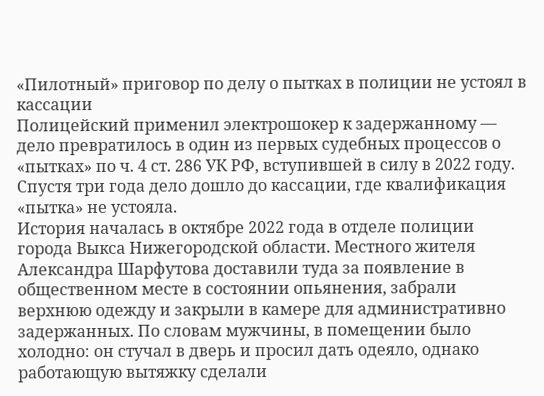«Пилотный» приговор по делу о пытках в полиции не устоял в кассации
Полицейский применил электрошокер к задержанному — дело превратилось в один из первых судебных процессов о «пытках» по ч. 4 ст. 286 УК РФ, вступившей в силу в 2022 году. Спустя три года дело дошло до кассации, где квалификация «пытка» не устояла.
История началась в октябре 2022 года в отделе полиции города Выкса Нижегородской области. Местного жителя Александра Шарфутова доставили туда за появление в общественном месте в состоянии опьянения, забрали верхнюю одежду и закрыли в камере для административно задержанных. По словам мужчины, в помещении было холодно: он стучал в дверь и просил дать одеяло, однако работающую вытяжку сделали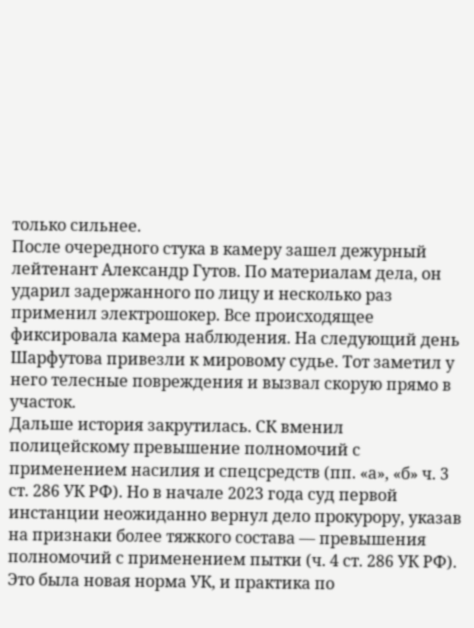только сильнее.
После очередного стука в камеру зашел дежурный лейтенант Александр Гутов. По материалам дела, он ударил задержанного по лицу и несколько раз применил электрошокер. Все происходящее фиксировала камера наблюдения. На следующий день Шарфутова привезли к мировому судье. Тот заметил у него телесные повреждения и вызвал скорую прямо в участок.
Дальше история закрутилась. СК вменил полицейскому превышение полномочий с применением насилия и спецсредств (пп. «а», «б» ч. 3 ст. 286 УК РФ). Но в начале 2023 года суд первой инстанции неожиданно вернул дело прокурору, указав на признаки более тяжкого состава — превышения полномочий с применением пытки (ч. 4 ст. 286 УК РФ). Это была новая норма УК, и практика по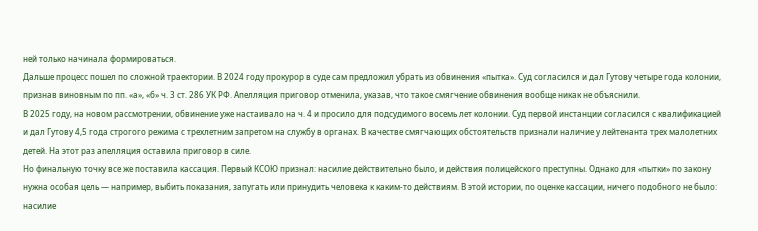ней только начинала формироваться.
Дальше процесс пошел по сложной траектории. В 2024 году прокурор в суде сам предложил убрать из обвинения «пытка». Суд согласился и дал Гутову четыре года колонии, признав виновным по пп. «а», «б» ч. 3 ст. 286 УК РФ. Апелляция приговор отменила, указав, что такое смягчение обвинения вообще никак не объяснили.
В 2025 году, на новом рассмотрении, обвинение уже настаивало на ч. 4 и просило для подсудимого восемь лет колонии. Суд первой инстанции согласился с квалификацией и дал Гутову 4,5 года строгого режима с трехлетним запретом на службу в органах. В качестве смягчающих обстоятельств признали наличие у лейтенанта трех малолетних детей. На этот раз апелляция оставила приговор в силе.
Но финальную точку все же поставила кассация. Первый КСОЮ признал: насилие действительно было, и действия полицейского преступны. Однако для «пытки» по закону нужна особая цель — например, выбить показания, запугать или принудить человека к каким-то действиям. В этой истории, по оценке кассации, ничего подобного не было: насилие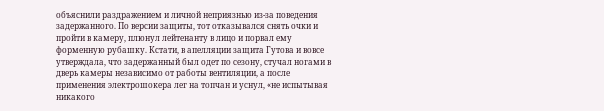объяснили раздражением и личной неприязнью из-за поведения задержанного. По версии защиты, тот отказывался снять очки и пройти в камеру, плюнул лейтенанту в лицо и порвал ему форменную рубашку. Кстати, в апелляции защита Гутова и вовсе утверждала, что задержанный был одет по сезону, стучал ногами в дверь камеры независимо от работы вентиляции, а после применения электрошокера лег на топчан и уснул, «не испытывая никакого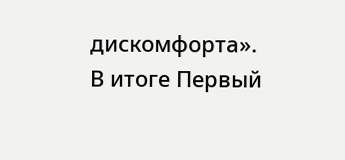дискомфорта».
В итоге Первый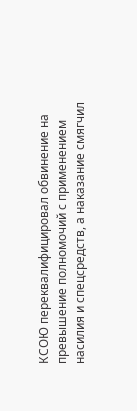КСОЮ переквалифицировал обвинение на превышение полномочий с применением насилия и спецсредств, а наказание смягчил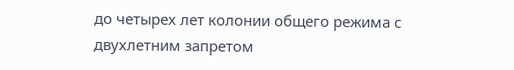до четырех лет колонии общего режима с двухлетним запретом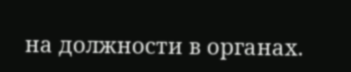на должности в органах.